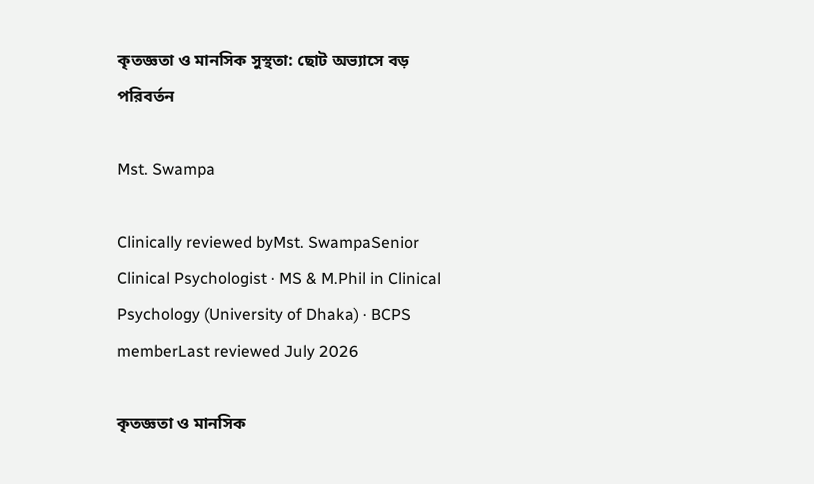কৃতজ্ঞতা ও মানসিক সুস্থতা: ছোট অভ্যাসে বড় পরিবর্তন

Mst. Swampa

Clinically reviewed byMst. SwampaSenior Clinical Psychologist · MS & M.Phil in Clinical Psychology (University of Dhaka) · BCPS memberLast reviewed July 2026

কৃতজ্ঞতা ও মানসিক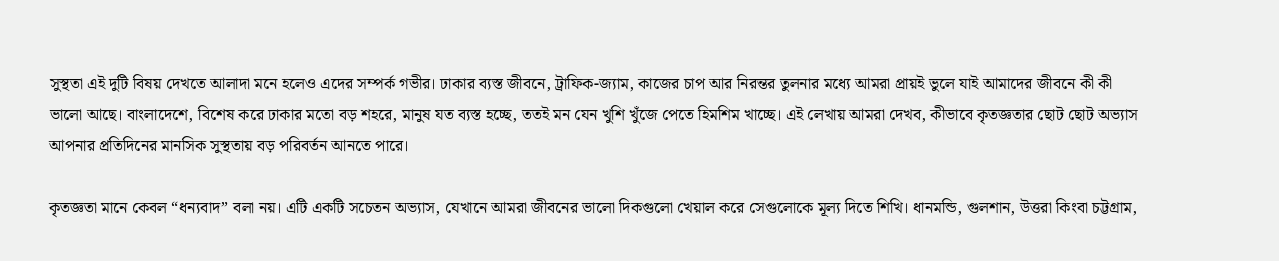সুস্থতা এই দুটি বিষয় দেখতে আলাদা মনে হলেও এদের সম্পর্ক গভীর। ঢাকার ব্যস্ত জীবনে, ট্রাফিক-জ্যাম, কাজের চাপ আর নিরন্তর তুলনার মধ্যে আমরা প্রায়ই ভুলে যাই আমাদের জীবনে কী কী ভালো আছে। বাংলাদেশে, বিশেষ করে ঢাকার মতো বড় শহরে, মানুষ যত ব্যস্ত হচ্ছে, ততই মন যেন খুশি খুঁজে পেতে হিমশিম খাচ্ছে। এই লেখায় আমরা দেখব, কীভাবে কৃতজ্ঞতার ছোট ছোট অভ্যাস আপনার প্রতিদিনের মানসিক সুস্থতায় বড় পরিবর্তন আনতে পারে।

কৃতজ্ঞতা মানে কেবল “ধন্যবাদ” বলা নয়। এটি একটি সচেতন অভ্যাস, যেখানে আমরা জীবনের ভালো দিকগুলো খেয়াল করে সেগুলোকে মূল্য দিতে শিখি। ধানমন্ডি, গুলশান, উত্তরা কিংবা চট্টগ্রাম,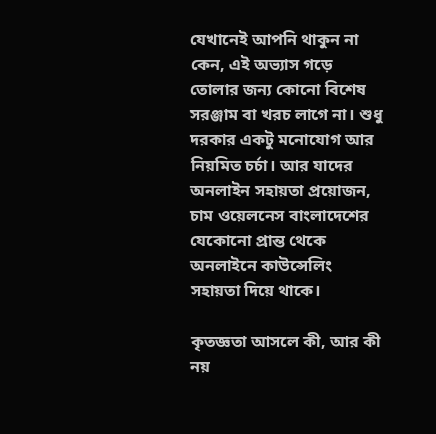যেখানেই আপনি থাকুন না কেন, এই অভ্যাস গড়ে তোলার জন্য কোনো বিশেষ সরঞ্জাম বা খরচ লাগে না। শুধু দরকার একটু মনোযোগ আর নিয়মিত চর্চা। আর যাদের অনলাইন সহায়তা প্রয়োজন, চাম ওয়েলনেস বাংলাদেশের যেকোনো প্রান্ত থেকে অনলাইনে কাউন্সেলিং সহায়তা দিয়ে থাকে।

কৃতজ্ঞতা আসলে কী, আর কী নয়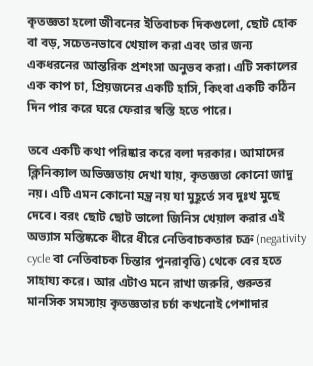কৃতজ্ঞতা হলো জীবনের ইতিবাচক দিকগুলো, ছোট হোক বা বড়, সচেতনভাবে খেয়াল করা এবং তার জন্য একধরনের আন্তরিক প্রশংসা অনুভব করা। এটি সকালের এক কাপ চা, প্রিয়জনের একটি হাসি, কিংবা একটি কঠিন দিন পার করে ঘরে ফেরার স্বস্তি হতে পারে।

তবে একটি কথা পরিষ্কার করে বলা দরকার। আমাদের ক্লিনিক্যাল অভিজ্ঞতায় দেখা যায়, কৃতজ্ঞতা কোনো জাদু নয়। এটি এমন কোনো মন্ত্র নয় যা মুহূর্তে সব দুঃখ মুছে দেবে। বরং ছোট ছোট ভালো জিনিস খেয়াল করার এই অভ্যাস মস্তিষ্ককে ধীরে ধীরে নেতিবাচকতার চক্র (negativity cycle বা নেতিবাচক চিন্তার পুনরাবৃত্তি) থেকে বের হতে সাহায্য করে। আর এটাও মনে রাখা জরুরি, গুরুতর মানসিক সমস্যায় কৃতজ্ঞতার চর্চা কখনোই পেশাদার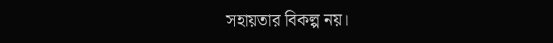সহায়তার বিকল্প নয়।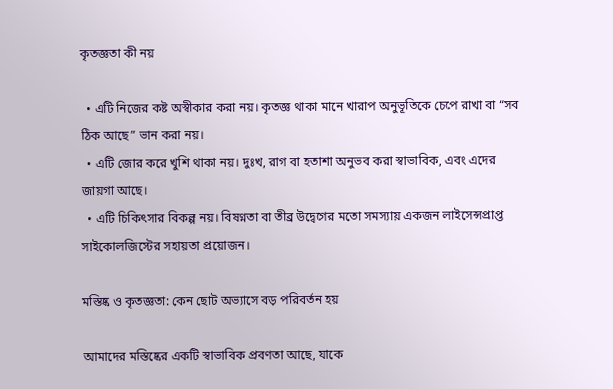কৃতজ্ঞতা কী নয়

  • এটি নিজের কষ্ট অস্বীকার করা নয়। কৃতজ্ঞ থাকা মানে খারাপ অনুভূতিকে চেপে রাখা বা “সব ঠিক আছে” ভান করা নয়।
  • এটি জোর করে খুশি থাকা নয়। দুঃখ, রাগ বা হতাশা অনুভব করা স্বাভাবিক, এবং এদের জায়গা আছে।
  • এটি চিকিৎসার বিকল্প নয়। বিষণ্নতা বা তীব্র উদ্বেগের মতো সমস্যায় একজন লাইসেন্সপ্রাপ্ত সাইকোলজিস্টের সহায়তা প্রয়োজন।

মস্তিষ্ক ও কৃতজ্ঞতা: কেন ছোট অভ্যাসে বড় পরিবর্তন হয়

আমাদের মস্তিষ্কের একটি স্বাভাবিক প্রবণতা আছে, যাকে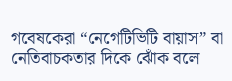গবেষকেরা “নেগেটিভিটি বায়াস” বা নেতিবাচকতার দিকে ঝোঁক বলে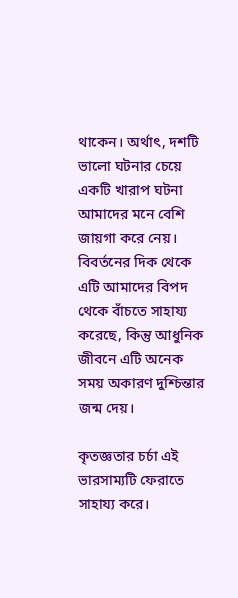থাকেন। অর্থাৎ, দশটি ভালো ঘটনার চেয়ে একটি খারাপ ঘটনা আমাদের মনে বেশি জায়গা করে নেয়। বিবর্তনের দিক থেকে এটি আমাদের বিপদ থেকে বাঁচতে সাহায্য করেছে, কিন্তু আধুনিক জীবনে এটি অনেক সময় অকারণ দুশ্চিন্তার জন্ম দেয়।

কৃতজ্ঞতার চর্চা এই ভারসাম্যটি ফেরাতে সাহায্য করে।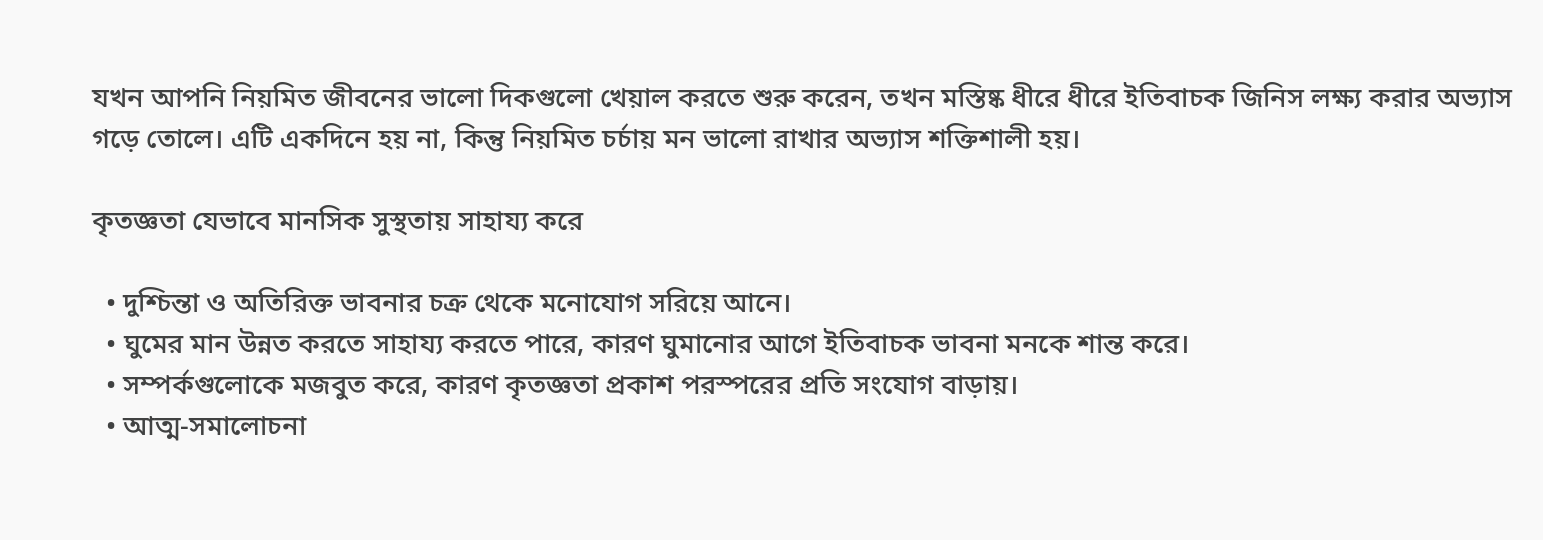যখন আপনি নিয়মিত জীবনের ভালো দিকগুলো খেয়াল করতে শুরু করেন, তখন মস্তিষ্ক ধীরে ধীরে ইতিবাচক জিনিস লক্ষ্য করার অভ্যাস গড়ে তোলে। এটি একদিনে হয় না, কিন্তু নিয়মিত চর্চায় মন ভালো রাখার অভ্যাস শক্তিশালী হয়।

কৃতজ্ঞতা যেভাবে মানসিক সুস্থতায় সাহায্য করে

  • দুশ্চিন্তা ও অতিরিক্ত ভাবনার চক্র থেকে মনোযোগ সরিয়ে আনে।
  • ঘুমের মান উন্নত করতে সাহায্য করতে পারে, কারণ ঘুমানোর আগে ইতিবাচক ভাবনা মনকে শান্ত করে।
  • সম্পর্কগুলোকে মজবুত করে, কারণ কৃতজ্ঞতা প্রকাশ পরস্পরের প্রতি সংযোগ বাড়ায়।
  • আত্ম-সমালোচনা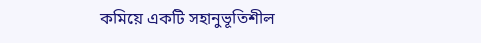কমিয়ে একটি সহানুভূতিশীল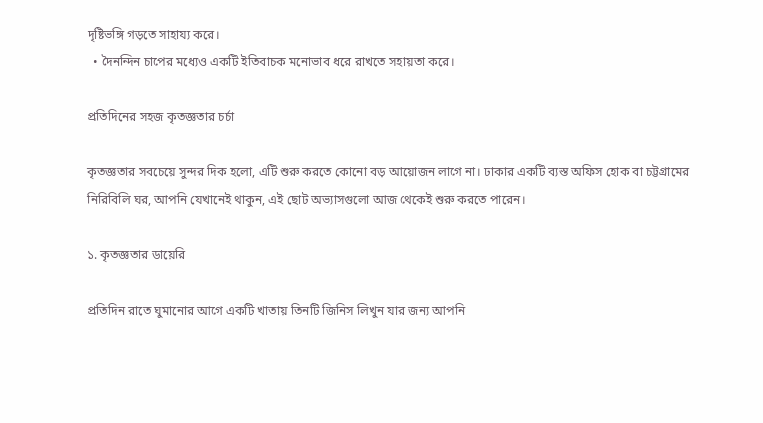দৃষ্টিভঙ্গি গড়তে সাহায্য করে।
  • দৈনন্দিন চাপের মধ্যেও একটি ইতিবাচক মনোভাব ধরে রাখতে সহায়তা করে।

প্রতিদিনের সহজ কৃতজ্ঞতার চর্চা

কৃতজ্ঞতার সবচেয়ে সুন্দর দিক হলো, এটি শুরু করতে কোনো বড় আয়োজন লাগে না। ঢাকার একটি ব্যস্ত অফিস হোক বা চট্টগ্রামের নিরিবিলি ঘর, আপনি যেখানেই থাকুন, এই ছোট অভ্যাসগুলো আজ থেকেই শুরু করতে পারেন।

১. কৃতজ্ঞতার ডায়েরি

প্রতিদিন রাতে ঘুমানোর আগে একটি খাতায় তিনটি জিনিস লিখুন যার জন্য আপনি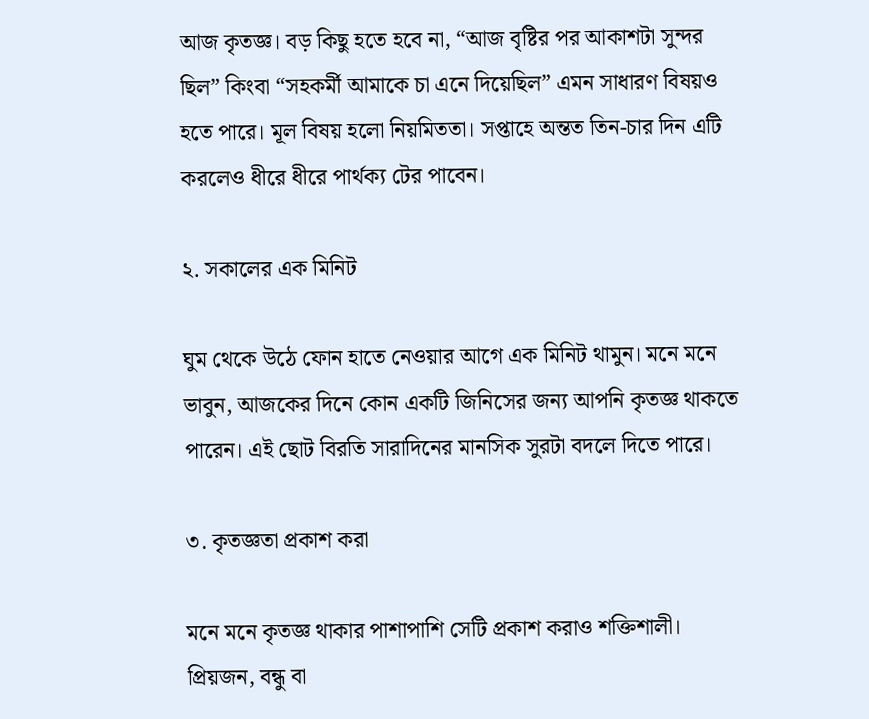আজ কৃতজ্ঞ। বড় কিছু হতে হবে না, “আজ বৃষ্টির পর আকাশটা সুন্দর ছিল” কিংবা “সহকর্মী আমাকে চা এনে দিয়েছিল” এমন সাধারণ বিষয়ও হতে পারে। মূল বিষয় হলো নিয়মিততা। সপ্তাহে অন্তত তিন-চার দিন এটি করলেও ধীরে ধীরে পার্থক্য টের পাবেন।

২. সকালের এক মিনিট

ঘুম থেকে উঠে ফোন হাতে নেওয়ার আগে এক মিনিট থামুন। মনে মনে ভাবুন, আজকের দিনে কোন একটি জিনিসের জন্য আপনি কৃতজ্ঞ থাকতে পারেন। এই ছোট বিরতি সারাদিনের মানসিক সুরটা বদলে দিতে পারে।

৩. কৃতজ্ঞতা প্রকাশ করা

মনে মনে কৃতজ্ঞ থাকার পাশাপাশি সেটি প্রকাশ করাও শক্তিশালী। প্রিয়জন, বন্ধু বা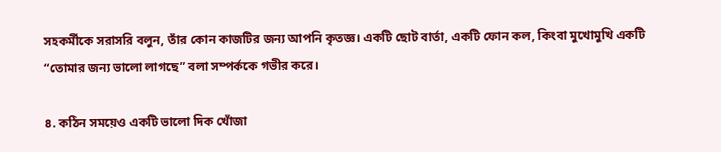সহকর্মীকে সরাসরি বলুন, তাঁর কোন কাজটির জন্য আপনি কৃতজ্ঞ। একটি ছোট বার্তা, একটি ফোন কল, কিংবা মুখোমুখি একটি “তোমার জন্য ভালো লাগছে” বলা সম্পর্ককে গভীর করে।

৪. কঠিন সময়েও একটি ভালো দিক খোঁজা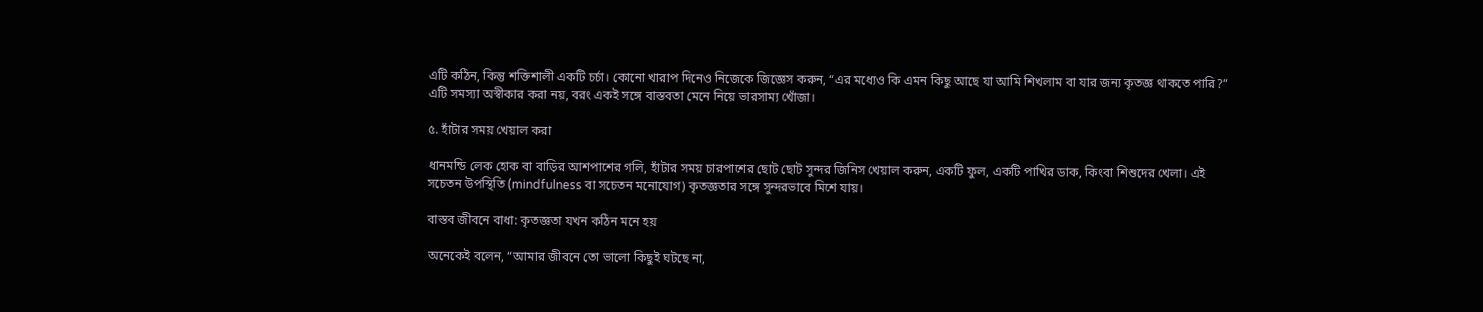এটি কঠিন, কিন্তু শক্তিশালী একটি চর্চা। কোনো খারাপ দিনেও নিজেকে জিজ্ঞেস করুন, “এর মধ্যেও কি এমন কিছু আছে যা আমি শিখলাম বা যার জন্য কৃতজ্ঞ থাকতে পারি?” এটি সমস্যা অস্বীকার করা নয়, বরং একই সঙ্গে বাস্তবতা মেনে নিয়ে ভারসাম্য খোঁজা।

৫. হাঁটার সময় খেয়াল করা

ধানমন্ডি লেক হোক বা বাড়ির আশপাশের গলি, হাঁটার সময় চারপাশের ছোট ছোট সুন্দর জিনিস খেয়াল করুন, একটি ফুল, একটি পাখির ডাক, কিংবা শিশুদের খেলা। এই সচেতন উপস্থিতি (mindfulness বা সচেতন মনোযোগ) কৃতজ্ঞতার সঙ্গে সুন্দরভাবে মিশে যায়।

বাস্তব জীবনে বাধা: কৃতজ্ঞতা যখন কঠিন মনে হয়

অনেকেই বলেন, “আমার জীবনে তো ভালো কিছুই ঘটছে না,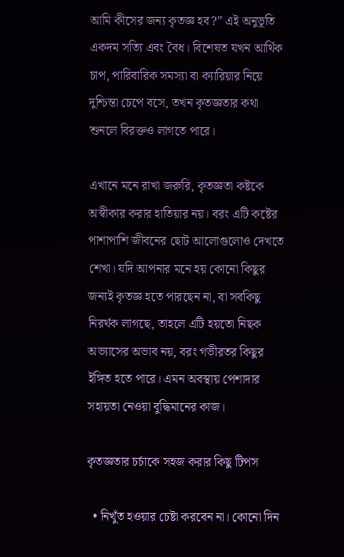আমি কীসের জন্য কৃতজ্ঞ হব?” এই অনুভূতি একদম সত্যি এবং বৈধ। বিশেষত যখন আর্থিক চাপ, পারিবারিক সমস্যা বা ক্যারিয়ার নিয়ে দুশ্চিন্তা চেপে বসে, তখন কৃতজ্ঞতার কথা শুনলে বিরক্তও লাগতে পারে।

এখানে মনে রাখা জরুরি, কৃতজ্ঞতা কষ্টকে অস্বীকার করার হাতিয়ার নয়। বরং এটি কষ্টের পাশাপাশি জীবনের ছোট আলোগুলোও দেখতে শেখা। যদি আপনার মনে হয় কোনো কিছুর জন্যই কৃতজ্ঞ হতে পারছেন না, বা সবকিছু নিরর্থক লাগছে, তাহলে এটি হয়তো নিছক অভ্যাসের অভাব নয়, বরং গভীরতর কিছুর ইঙ্গিত হতে পারে। এমন অবস্থায় পেশাদার সহায়তা নেওয়া বুদ্ধিমানের কাজ।

কৃতজ্ঞতার চর্চাকে সহজ করার কিছু টিপস

  • নিখুঁত হওয়ার চেষ্টা করবেন না। কোনো দিন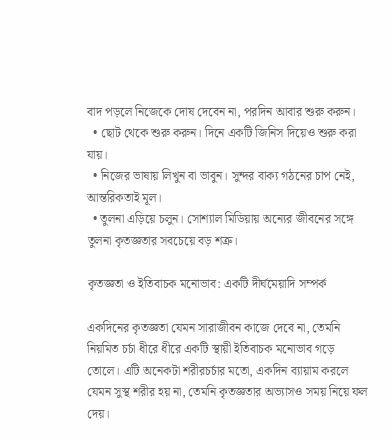বাদ পড়লে নিজেকে দোষ দেবেন না, পরদিন আবার শুরু করুন।
  • ছোট থেকে শুরু করুন। দিনে একটি জিনিস দিয়েও শুরু করা যায়।
  • নিজের ভাষায় লিখুন বা ভাবুন। সুন্দর বাক্য গঠনের চাপ নেই, আন্তরিকতাই মূল।
  • তুলনা এড়িয়ে চলুন। সোশ্যাল মিডিয়ায় অন্যের জীবনের সঙ্গে তুলনা কৃতজ্ঞতার সবচেয়ে বড় শত্রু।

কৃতজ্ঞতা ও ইতিবাচক মনোভাব: একটি দীর্ঘমেয়াদি সম্পর্ক

একদিনের কৃতজ্ঞতা যেমন সারাজীবন কাজে দেবে না, তেমনি নিয়মিত চর্চা ধীরে ধীরে একটি স্থায়ী ইতিবাচক মনোভাব গড়ে তোলে। এটি অনেকটা শরীরচর্চার মতো, একদিন ব্যায়াম করলে যেমন সুস্থ শরীর হয় না, তেমনি কৃতজ্ঞতার অভ্যাসও সময় নিয়ে ফল দেয়।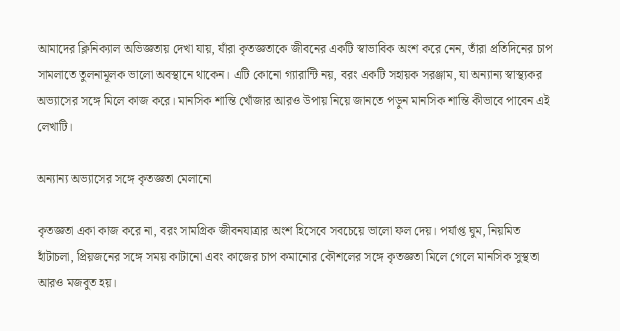আমাদের ক্লিনিক্যাল অভিজ্ঞতায় দেখা যায়, যাঁরা কৃতজ্ঞতাকে জীবনের একটি স্বাভাবিক অংশ করে নেন, তাঁরা প্রতিদিনের চাপ সামলাতে তুলনামূলক ভালো অবস্থানে থাকেন। এটি কোনো গ্যারান্টি নয়, বরং একটি সহায়ক সরঞ্জাম, যা অন্যান্য স্বাস্থ্যকর অভ্যাসের সঙ্গে মিলে কাজ করে। মানসিক শান্তি খোঁজার আরও উপায় নিয়ে জানতে পড়ুন মানসিক শান্তি কীভাবে পাবেন এই লেখাটি।

অন্যান্য অভ্যাসের সঙ্গে কৃতজ্ঞতা মেলানো

কৃতজ্ঞতা একা কাজ করে না, বরং সামগ্রিক জীবনযাত্রার অংশ হিসেবে সবচেয়ে ভালো ফল দেয়। পর্যাপ্ত ঘুম, নিয়মিত হাঁটাচলা, প্রিয়জনের সঙ্গে সময় কাটানো এবং কাজের চাপ কমানোর কৌশলের সঙ্গে কৃতজ্ঞতা মিলে গেলে মানসিক সুস্থতা আরও মজবুত হয়।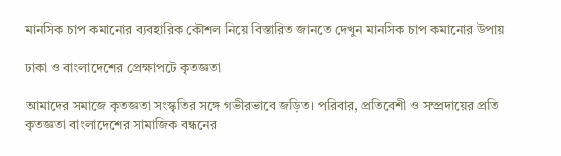মানসিক চাপ কমানোর ব্যবহারিক কৌশল নিয়ে বিস্তারিত জানতে দেখুন মানসিক চাপ কমানোর উপায়

ঢাকা ও বাংলাদেশের প্রেক্ষাপটে কৃতজ্ঞতা

আমাদের সমাজে কৃতজ্ঞতা সংস্কৃতির সঙ্গে গভীরভাবে জড়িত। পরিবার, প্রতিবেশী ও সম্প্রদায়ের প্রতি কৃতজ্ঞতা বাংলাদেশের সামাজিক বন্ধনের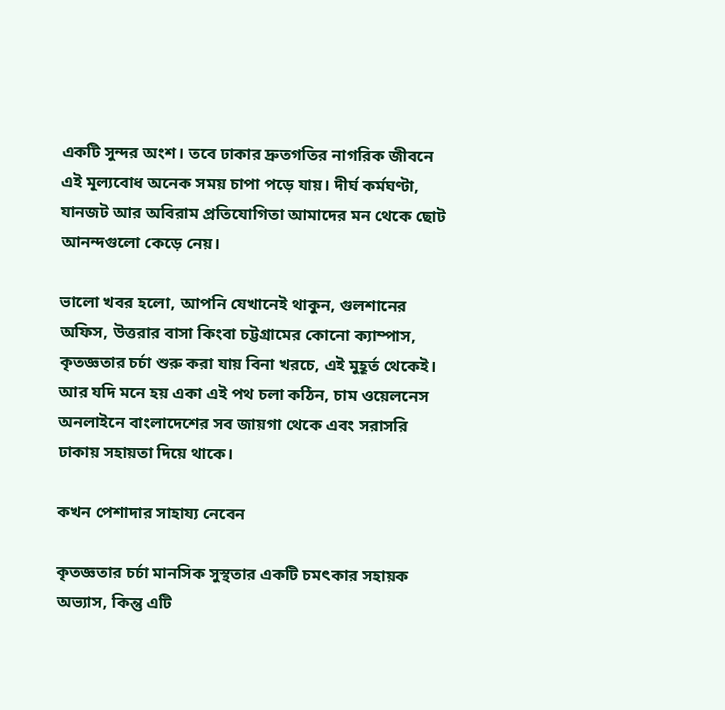একটি সুন্দর অংশ। তবে ঢাকার দ্রুতগতির নাগরিক জীবনে এই মূল্যবোধ অনেক সময় চাপা পড়ে যায়। দীর্ঘ কর্মঘণ্টা, যানজট আর অবিরাম প্রতিযোগিতা আমাদের মন থেকে ছোট আনন্দগুলো কেড়ে নেয়।

ভালো খবর হলো, আপনি যেখানেই থাকুন, গুলশানের অফিস, উত্তরার বাসা কিংবা চট্টগ্রামের কোনো ক্যাম্পাস, কৃতজ্ঞতার চর্চা শুরু করা যায় বিনা খরচে, এই মুহূর্ত থেকেই। আর যদি মনে হয় একা এই পথ চলা কঠিন, চাম ওয়েলনেস অনলাইনে বাংলাদেশের সব জায়গা থেকে এবং সরাসরি ঢাকায় সহায়তা দিয়ে থাকে।

কখন পেশাদার সাহায্য নেবেন

কৃতজ্ঞতার চর্চা মানসিক সুস্থতার একটি চমৎকার সহায়ক অভ্যাস, কিন্তু এটি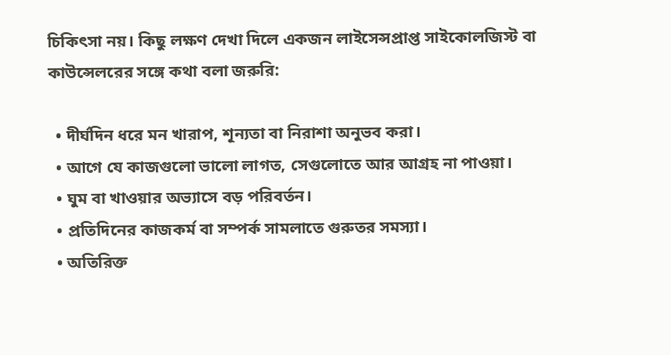চিকিৎসা নয়। কিছু লক্ষণ দেখা দিলে একজন লাইসেন্সপ্রাপ্ত সাইকোলজিস্ট বা কাউন্সেলরের সঙ্গে কথা বলা জরুরি:

  • দীর্ঘদিন ধরে মন খারাপ, শূন্যতা বা নিরাশা অনুভব করা।
  • আগে যে কাজগুলো ভালো লাগত, সেগুলোতে আর আগ্রহ না পাওয়া।
  • ঘুম বা খাওয়ার অভ্যাসে বড় পরিবর্তন।
  • প্রতিদিনের কাজকর্ম বা সম্পর্ক সামলাতে গুরুতর সমস্যা।
  • অতিরিক্ত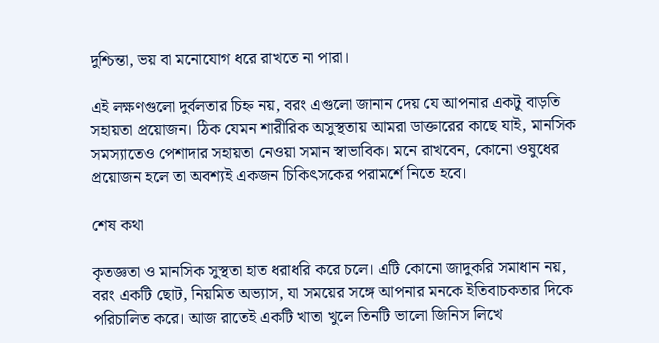দুশ্চিন্তা, ভয় বা মনোযোগ ধরে রাখতে না পারা।

এই লক্ষণগুলো দুর্বলতার চিহ্ন নয়, বরং এগুলো জানান দেয় যে আপনার একটু বাড়তি সহায়তা প্রয়োজন। ঠিক যেমন শারীরিক অসুস্থতায় আমরা ডাক্তারের কাছে যাই, মানসিক সমস্যাতেও পেশাদার সহায়তা নেওয়া সমান স্বাভাবিক। মনে রাখবেন, কোনো ওষুধের প্রয়োজন হলে তা অবশ্যই একজন চিকিৎসকের পরামর্শে নিতে হবে।

শেষ কথা

কৃতজ্ঞতা ও মানসিক সুস্থতা হাত ধরাধরি করে চলে। এটি কোনো জাদুকরি সমাধান নয়, বরং একটি ছোট, নিয়মিত অভ্যাস, যা সময়ের সঙ্গে আপনার মনকে ইতিবাচকতার দিকে পরিচালিত করে। আজ রাতেই একটি খাতা খুলে তিনটি ভালো জিনিস লিখে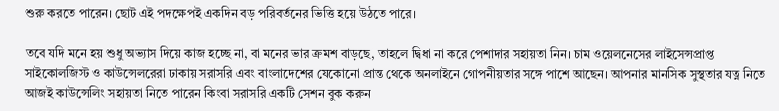শুরু করতে পারেন। ছোট এই পদক্ষেপই একদিন বড় পরিবর্তনের ভিত্তি হয়ে উঠতে পারে।

তবে যদি মনে হয় শুধু অভ্যাস দিয়ে কাজ হচ্ছে না, বা মনের ভার ক্রমশ বাড়ছে, তাহলে দ্বিধা না করে পেশাদার সহায়তা নিন। চাম ওয়েলনেসের লাইসেন্সপ্রাপ্ত সাইকোলজিস্ট ও কাউন্সেলরেরা ঢাকায় সরাসরি এবং বাংলাদেশের যেকোনো প্রান্ত থেকে অনলাইনে গোপনীয়তার সঙ্গে পাশে আছেন। আপনার মানসিক সুস্থতার যত্ন নিতে আজই কাউন্সেলিং সহায়তা নিতে পারেন কিংবা সরাসরি একটি সেশন বুক করুন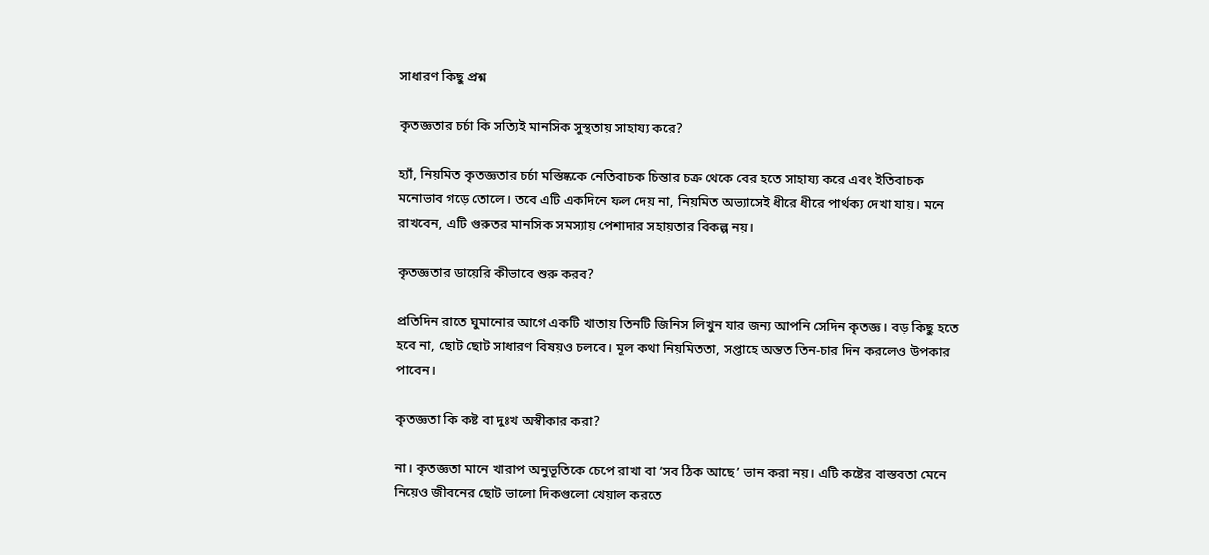সাধারণ কিছু প্রশ্ন

কৃতজ্ঞতার চর্চা কি সত্যিই মানসিক সুস্থতায় সাহায্য করে?

হ্যাঁ, নিয়মিত কৃতজ্ঞতার চর্চা মস্তিষ্ককে নেতিবাচক চিন্তার চক্র থেকে বের হতে সাহায্য করে এবং ইতিবাচক মনোভাব গড়ে তোলে। তবে এটি একদিনে ফল দেয় না, নিয়মিত অভ্যাসেই ধীরে ধীরে পার্থক্য দেখা যায়। মনে রাখবেন, এটি গুরুতর মানসিক সমস্যায় পেশাদার সহায়তার বিকল্প নয়।

কৃতজ্ঞতার ডায়েরি কীভাবে শুরু করব?

প্রতিদিন রাতে ঘুমানোর আগে একটি খাতায় তিনটি জিনিস লিখুন যার জন্য আপনি সেদিন কৃতজ্ঞ। বড় কিছু হতে হবে না, ছোট ছোট সাধারণ বিষয়ও চলবে। মূল কথা নিয়মিততা, সপ্তাহে অন্তত তিন-চার দিন করলেও উপকার পাবেন।

কৃতজ্ঞতা কি কষ্ট বা দুঃখ অস্বীকার করা?

না। কৃতজ্ঞতা মানে খারাপ অনুভূতিকে চেপে রাখা বা ‘সব ঠিক আছে’ ভান করা নয়। এটি কষ্টের বাস্তবতা মেনে নিয়েও জীবনের ছোট ভালো দিকগুলো খেয়াল করতে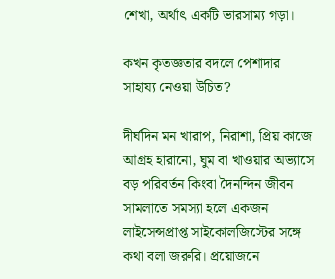শেখা, অর্থাৎ একটি ভারসাম্য গড়া।

কখন কৃতজ্ঞতার বদলে পেশাদার সাহায্য নেওয়া উচিত?

দীর্ঘদিন মন খারাপ, নিরাশা, প্রিয় কাজে আগ্রহ হারানো, ঘুম বা খাওয়ার অভ্যাসে বড় পরিবর্তন কিংবা দৈনন্দিন জীবন সামলাতে সমস্যা হলে একজন লাইসেন্সপ্রাপ্ত সাইকোলজিস্টের সঙ্গে কথা বলা জরুরি। প্রয়োজনে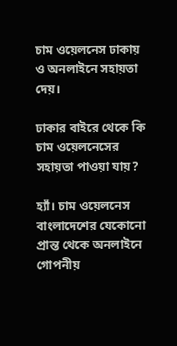চাম ওয়েলনেস ঢাকায় ও অনলাইনে সহায়তা দেয়।

ঢাকার বাইরে থেকে কি চাম ওয়েলনেসের সহায়তা পাওয়া যায়?

হ্যাঁ। চাম ওয়েলনেস বাংলাদেশের যেকোনো প্রান্ত থেকে অনলাইনে গোপনীয়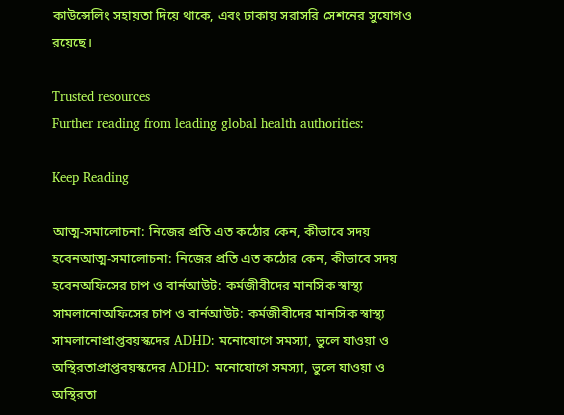কাউন্সেলিং সহায়তা দিয়ে থাকে, এবং ঢাকায় সরাসরি সেশনের সুযোগও রয়েছে।

Trusted resources
Further reading from leading global health authorities:

Keep Reading

আত্ম-সমালোচনা: নিজের প্রতি এত কঠোর কেন, কীভাবে সদয় হবেনআত্ম-সমালোচনা: নিজের প্রতি এত কঠোর কেন, কীভাবে সদয় হবেনঅফিসের চাপ ও বার্নআউট: কর্মজীবীদের মানসিক স্বাস্থ্য সামলানোঅফিসের চাপ ও বার্নআউট: কর্মজীবীদের মানসিক স্বাস্থ্য সামলানোপ্রাপ্তবয়স্কদের ADHD: মনোযোগে সমস্যা, ভুলে যাওয়া ও অস্থিরতাপ্রাপ্তবয়স্কদের ADHD: মনোযোগে সমস্যা, ভুলে যাওয়া ও অস্থিরতা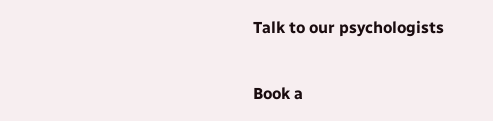Talk to our psychologists

Book a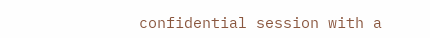confidential session with a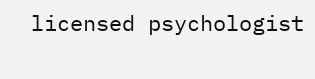licensed psychologist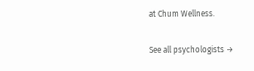at Chum Wellness.

See all psychologists →